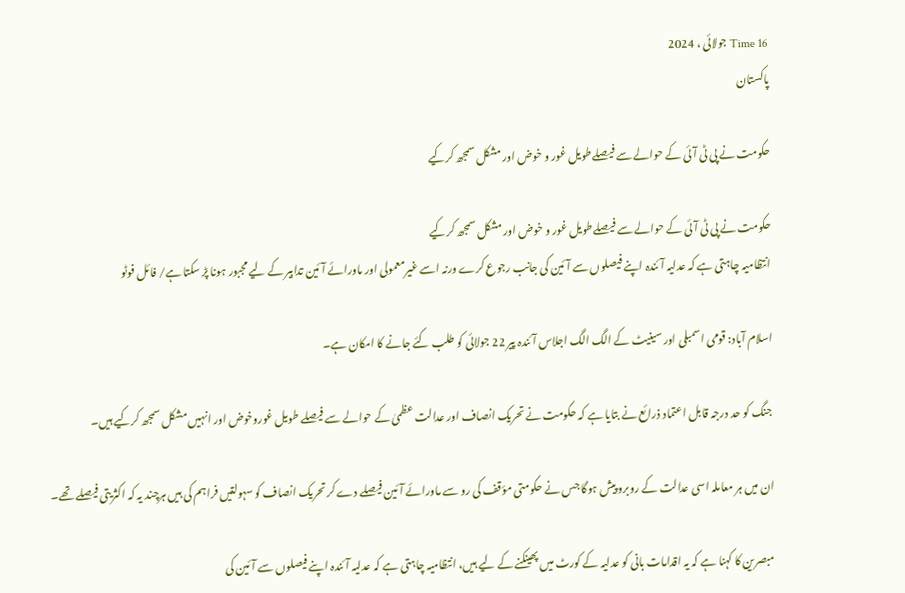Time 16 جولائی ، 2024
پاکستان

حکومت نے پی ٹی آئی کے حوالے سے فیصلےطویل غور و خوض اور مشکل سمجھ کرکیے

حکومت نے پی ٹی آئی کے حوالے سے فیصلےطویل غور و خوض اور مشکل سمجھ کرکیے
انتظامیہ چاہتی ہے کہ عدلیہ آئندہ اپنے فیصلوں سے آئین کی جانب رجوع کرے ورنہ اسے غیرمعمولی اور ماورائے آئین تدابیر کے لیے مجبور ہونا پڑ سکتا ہے/ فائل فوٹو

اسلام آباد: قومی اسمبلی اور سینیٹ کے الگ الگ اجلاس آئندہ پیر 22 جولائی کو طلب کئے جانے کا امکان ہے۔

جنگ کو حد درجہ قابل اعتماد ذرائع نے بتایا ہے کہ حکومت نے تحریک انصاف اور عدالت عظمیٰ کے حوالے سے فیصلے طویل غوروخوض اور انہیں مشکل سمجھ کرکیے ہیں۔

ان میں ہر معاملہ اسی عدالت کے روبرو پیش ہوگا جس نے حکومتی مؤقف کی رو سے ماورائے آئین فیصلے دے کر تحریک انصاف کو سہولتیں فراہم کی ہیں ہرچند یہ کہ اکثریتی فیصلے تھے۔

مبصرین کا کہنا ہے کہ یہ اقدامات بانی کو عدلیہ کے کورٹ میں پھینکنے کے لیے ہیں، انتظامیہ چاہتی ہے کہ عدلیہ آئندہ اپنے فیصلوں سے آئین کی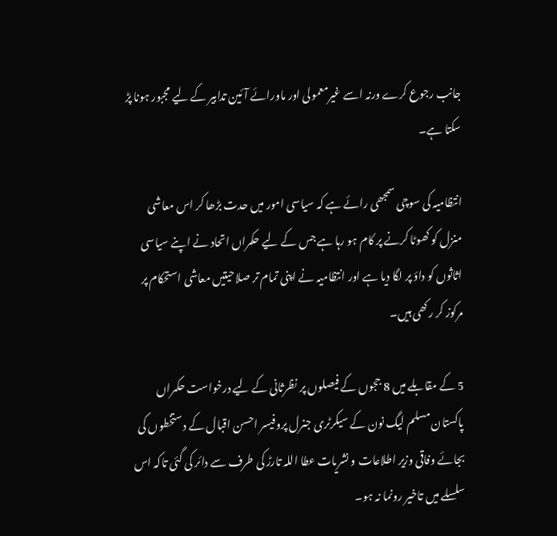جانب رجوع کرے ورنہ اسے غیرمعمولی اور ماورائے آئین تدابیر کے لیے مجبور ہونا پڑ سکتا ہے۔

انتظامیہ کی سوچی سمجھی رائے ہے کہ سیاسی امور میں حدت بڑھا کر اس معاشی منزل کو کھوٹا کرنے پر کام ہو رہا ہے جس کے لیے حکمراں اتحاد نے اپنے سیاسی اثاثوں کو داؤ پر لگا دیا ہے اور انتظامیہ نے اپنی تمام تر صلاحیتیں معاشی استحکام پر مرکوز کر رکھی ہیں۔

5 کے مقابلے میں 8 ججوں کے فیصلوں پر نظرثانی کے لیے درخواست حکمراں پاکستان مسلم لیگ نون کے سیکرٹری جنرل پروفیسر احسن اقبال کے دستخطوں کی بجائے وفاقی وزیر اطلاعات و نشریات عطا اللہ تارڑ کی طرف سے دائر کی گئی تاکہ اس سلسلے میں تاخیر رونما نہ ہو۔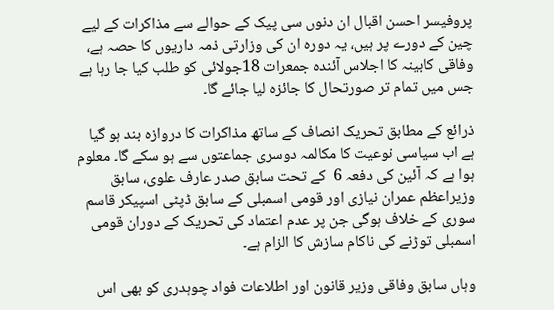پروفیسر احسن اقبال ان دنوں سی پیک کے حوالے سے مذاکرات کے لیے چین کے دورے پر ہیں، یہ دورہ ان کی وزارتی ذمہ داریوں کا حصہ ہے، وفاقی کابینہ کا اجلاس آئندہ جمعرات 18جولائی کو طلب کیا جا رہا ہے جس میں تمام تر صورتحال کا جائزہ لیا جائے گا۔

ذرائع کے مطابق تحریک انصاف کے ساتھ مذاکرات کا دروازہ بند ہو گیا ہے اب سیاسی نوعیت کا مکالمہ دوسری جماعتوں سے ہو سکے گا۔ معلوم ہوا ہے کہ آئین کی دفعہ 6  کے تحت سابق صدر عارف علوی، سابق وزیراعظم عمران نیازی اور قومی اسمبلی کے سابق ڈپٹی اسپیکر قاسم سوری کے خلاف ہوگی جن پر عدم اعتماد کی تحریک کے دوران قومی اسمبلی توڑنے کی ناکام سازش کا الزام ہے۔

وہاں سابق وفاقی وزیر قانون اور اطلاعات فواد چوہدری کو بھی اس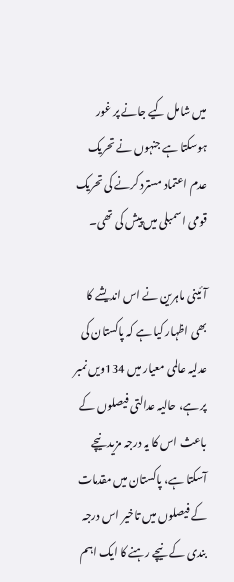میں شامل کیے جانے پر غور ہوسکتا ہے جنہوں نے تحریک عدم اعتماد مسترد کرنے کی تحریک قومی اسمبلی میں پیش کی تھی۔

آئینی ماہرین نے اس اندیشے کا بھی اظہار کیا ہے کہ پاکستان کی عدلیہ عالمی معیار میں 134ویں نمبر پر ہے، حالیہ عدالتی فیصلوں کے باعث اس کا یہ درجہ مزید نیچے آسکتا ہے، پاکستان میں مقدمات کے فیصلوں میں تاخیر اس درجہ بندی کے نیچے رہنے کا ایک اہم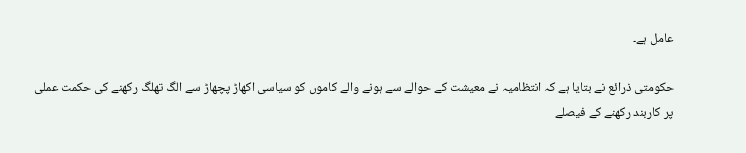عامل ہے۔

حکومتی ذرائع نے بتایا ہے کہ انتظامیہ نے معیشت کے حوالے سے ہونے والے کاموں کو سیاسی اکھاڑ پچھاڑ سے الگ تھلگ رکھنے کی حکمت عملی پر کاربند رکھنے کے فیصلے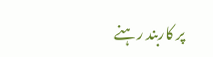پر کاربند رہنے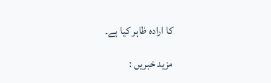کا ارادہ ظاہر کیا ہے۔

مزید خبریں :